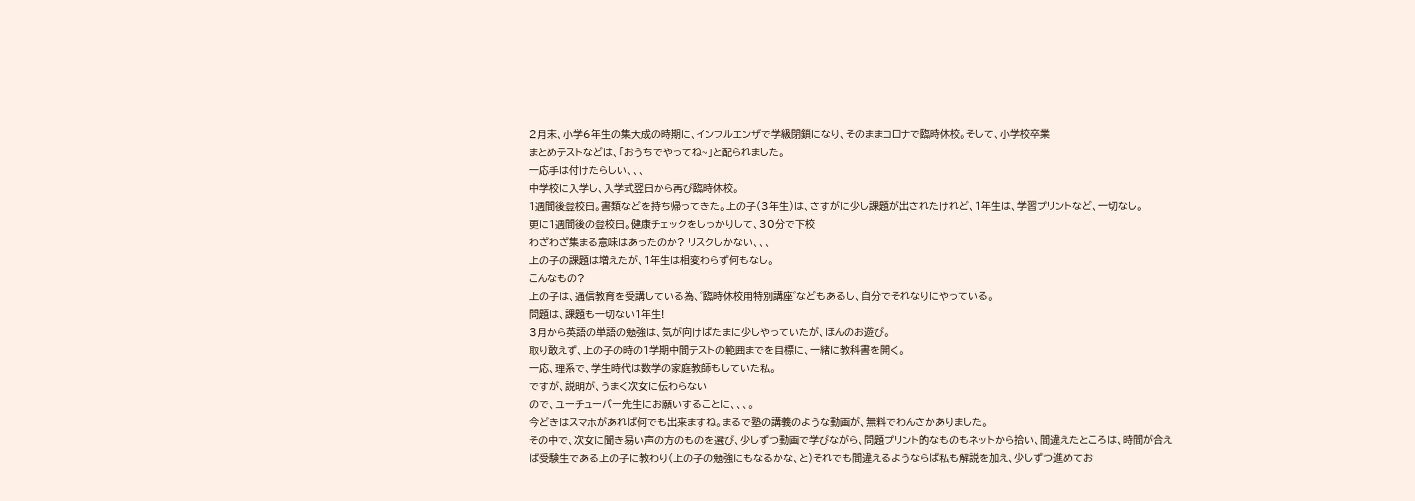2月末、小学6年生の集大成の時期に、インフルエンザで学級閉鎖になり、そのままコロナで臨時休校。そして、小学校卒業
まとめテストなどは、「おうちでやってね~」と配られました。
一応手は付けたらしい、、、
中学校に入学し、入学式翌日から再び臨時休校。
1週間後登校日。書類などを持ち帰ってきた。上の子(3年生)は、さすがに少し課題が出されたけれど、1年生は、学習プリントなど、一切なし。
更に1週間後の登校日。健康チェックをしっかりして、30分で下校
わざわざ集まる意味はあったのか? リスクしかない、、、
上の子の課題は増えたが、1年生は相変わらず何もなし。
こんなもの?
上の子は、通信教育を受講している為、゛臨時休校用特別講座゛などもあるし、自分でそれなりにやっている。
問題は、課題も一切ない1年生!
3月から英語の単語の勉強は、気が向けばたまに少しやっていたが、ほんのお遊び。
取り敢えず、上の子の時の1学期中間テストの範囲までを目標に、一緒に教科書を開く。
一応、理系で、学生時代は数学の家庭教師もしていた私。
ですが、説明が、うまく次女に伝わらない
ので、ユーチューバー先生にお願いすることに、、、。
今どきはスマホがあれば何でも出来ますね。まるで塾の講義のような動画が、無料でわんさかありました。
その中で、次女に聞き易い声の方のものを選び、少しずつ動画で学びながら、問題プリント的なものもネットから拾い、間違えたところは、時間が合えば受験生である上の子に教わり(上の子の勉強にもなるかな、と)それでも間違えるようならば私も解説を加え、少しずつ進めてお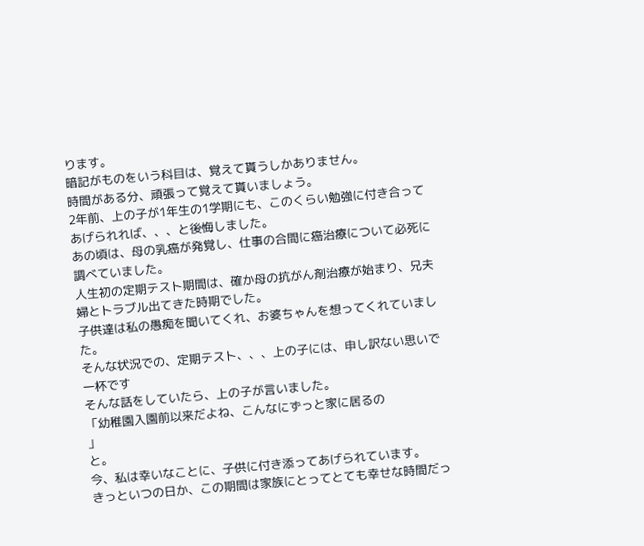ります。
暗記がものをいう科目は、覚えて貰うしかありません。
時間がある分、頑張って覚えて貰いましょう。
2年前、上の子が1年生の1学期にも、このくらい勉強に付き合ってあげられれば、、、と後悔しました。
あの頃は、母の乳癌が発覚し、仕事の合間に癌治療について必死に調べていました。
人生初の定期テスト期間は、確か母の抗がん剤治療が始まり、兄夫婦とトラブル出てきた時期でした。
子供達は私の愚痴を聞いてくれ、お婆ちゃんを想ってくれていました。
そんな状況での、定期テスト、、、上の子には、申し訳ない思いで一杯です
そんな話をしていたら、上の子が言いました。
「幼稚園入園前以来だよね、こんなにずっと家に居るの
」
と。
今、私は幸いなことに、子供に付き添ってあげられています。
きっといつの日か、この期間は家族にとってとても幸せな時間だっ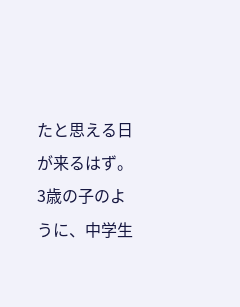たと思える日が来るはず。
3歳の子のように、中学生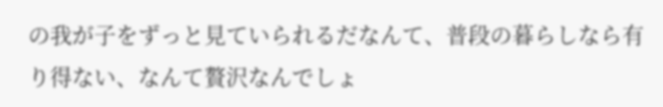の我が子をずっと見ていられるだなんて、普段の暮らしなら有り得ない、なんて贅沢なんでしょ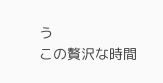う
この贅沢な時間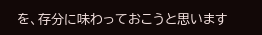を、存分に味わっておこうと思います